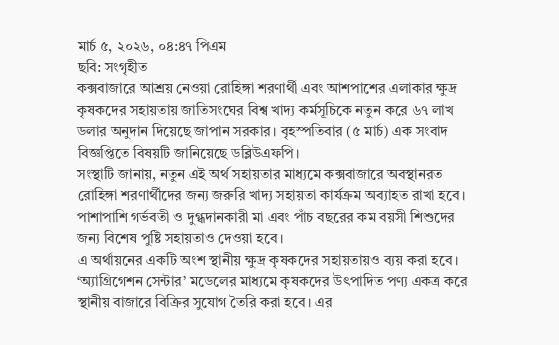মার্চ ৫, ২০২৬, ০৪:৪৭ পিএম
ছবি: সংগৃহীত
কক্সবাজারে আশ্রয় নেওয়া রোহিঙ্গা শরণার্থী এবং আশপাশের এলাকার ক্ষুদ্র কৃষকদের সহায়তায় জাতিসংঘের বিশ্ব খাদ্য কর্মসূচিকে নতুন করে ৬৭ লাখ ডলার অনুদান দিয়েছে জাপান সরকার। বৃহস্পতিবার (৫ মার্চ) এক সংবাদ বিজ্ঞপ্তিতে বিষয়টি জানিয়েছে ডব্লিউএফপি।
সংস্থাটি জানায়, নতুন এই অর্থ সহায়তার মাধ্যমে কক্সবাজারে অবস্থানরত রোহিঙ্গা শরণার্থীদের জন্য জরুরি খাদ্য সহায়তা কার্যক্রম অব্যাহত রাখা হবে। পাশাপাশি গর্ভবতী ও দুগ্ধদানকারী মা এবং পাঁচ বছরের কম বয়সী শিশুদের জন্য বিশেষ পুষ্টি সহায়তাও দেওয়া হবে।
এ অর্থায়নের একটি অংশ স্থানীয় ক্ষুদ্র কৃষকদের সহায়তায়ও ব্যয় করা হবে। ‘অ্যাগ্রিগেশন সেন্টার’ মডেলের মাধ্যমে কৃষকদের উৎপাদিত পণ্য একত্র করে স্থানীয় বাজারে বিক্রির সুযোগ তৈরি করা হবে। এর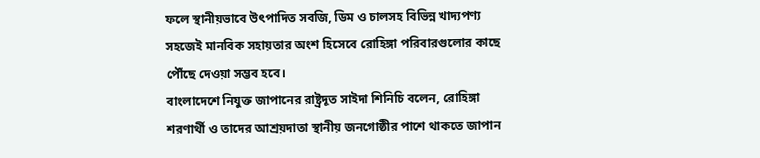ফলে স্থানীয়ভাবে উৎপাদিত সবজি, ডিম ও চালসহ বিভিন্ন খাদ্যপণ্য সহজেই মানবিক সহায়তার অংশ হিসেবে রোহিঙ্গা পরিবারগুলোর কাছে পৌঁছে দেওয়া সম্ভব হবে।
বাংলাদেশে নিযুক্ত জাপানের রাষ্ট্রদূত সাইদা শিনিচি বলেন, রোহিঙ্গা শরণার্থী ও তাদের আশ্রয়দাতা স্থানীয় জনগোষ্ঠীর পাশে থাকতে জাপান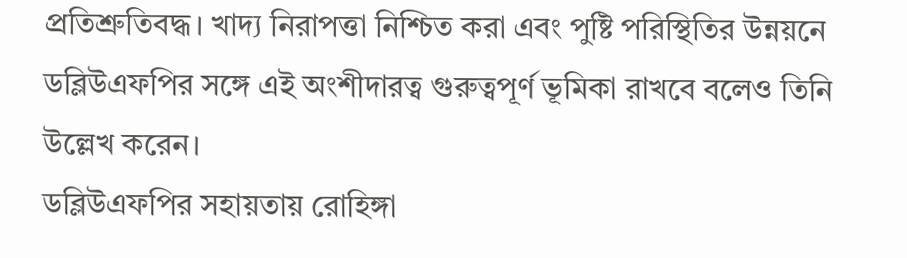প্রতিশ্রুতিবদ্ধ। খাদ্য নিরাপত্তা নিশ্চিত করা এবং পুষ্টি পরিস্থিতির উন্নয়নে ডব্লিউএফপির সঙ্গে এই অংশীদারত্ব গুরুত্বপূর্ণ ভূমিকা রাখবে বলেও তিনি উল্লেখ করেন।
ডব্লিউএফপির সহায়তায় রোহিঙ্গা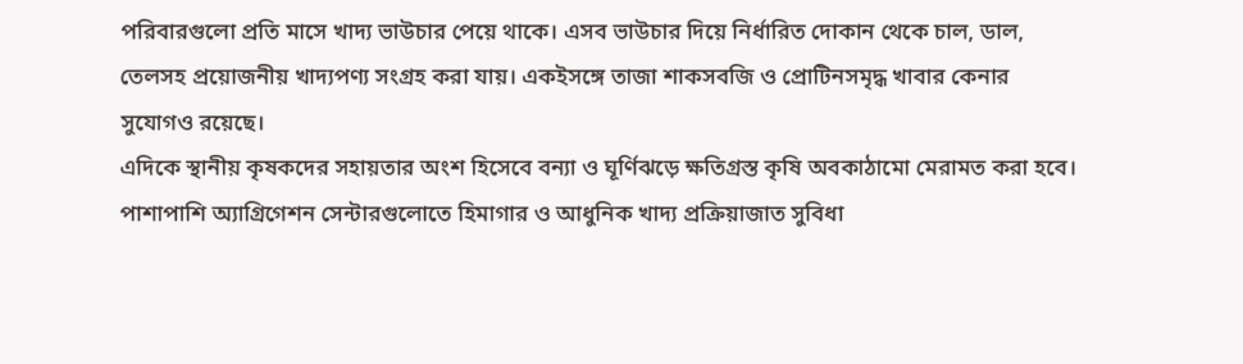পরিবারগুলো প্রতি মাসে খাদ্য ভাউচার পেয়ে থাকে। এসব ভাউচার দিয়ে নির্ধারিত দোকান থেকে চাল, ডাল, তেলসহ প্রয়োজনীয় খাদ্যপণ্য সংগ্রহ করা যায়। একইসঙ্গে তাজা শাকসবজি ও প্রোটিনসমৃদ্ধ খাবার কেনার সুযোগও রয়েছে।
এদিকে স্থানীয় কৃষকদের সহায়তার অংশ হিসেবে বন্যা ও ঘূর্ণিঝড়ে ক্ষতিগ্রস্ত কৃষি অবকাঠামো মেরামত করা হবে। পাশাপাশি অ্যাগ্রিগেশন সেন্টারগুলোতে হিমাগার ও আধুনিক খাদ্য প্রক্রিয়াজাত সুবিধা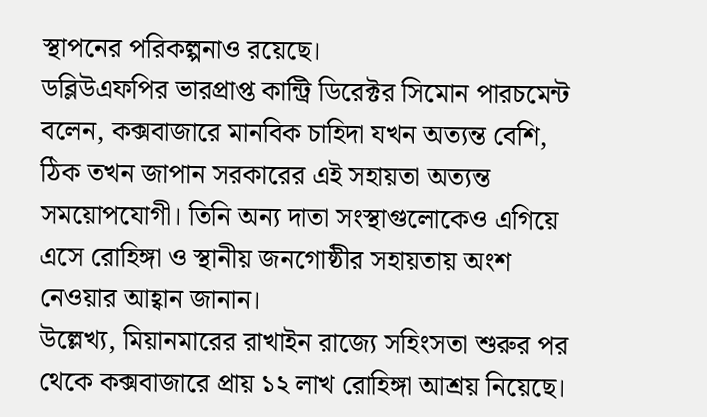স্থাপনের পরিকল্পনাও রয়েছে।
ডব্লিউএফপির ভারপ্রাপ্ত কান্ট্রি ডিরেক্টর সিমোন পারচমেন্ট বলেন, কক্সবাজারে মানবিক চাহিদা যখন অত্যন্ত বেশি, ঠিক তখন জাপান সরকারের এই সহায়তা অত্যন্ত সময়োপযোগী। তিনি অন্য দাতা সংস্থাগুলোকেও এগিয়ে এসে রোহিঙ্গা ও স্থানীয় জনগোষ্ঠীর সহায়তায় অংশ নেওয়ার আহ্বান জানান।
উল্লেখ্য, মিয়ানমারের রাখাইন রাজ্যে সহিংসতা শুরুর পর থেকে কক্সবাজারে প্রায় ১২ লাখ রোহিঙ্গা আশ্রয় নিয়েছে।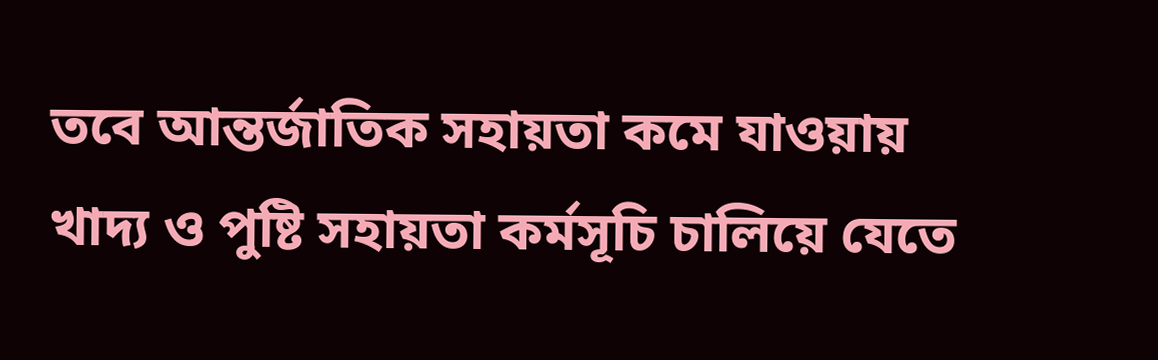তবে আন্তর্জাতিক সহায়তা কমে যাওয়ায় খাদ্য ও পুষ্টি সহায়তা কর্মসূচি চালিয়ে যেতে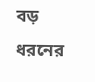বড় ধরনের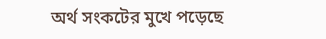অর্থ সংকটের মুখে পড়েছে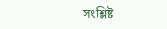সংশ্লিষ্ট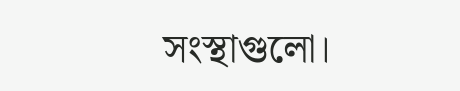সংস্থাগুলো।